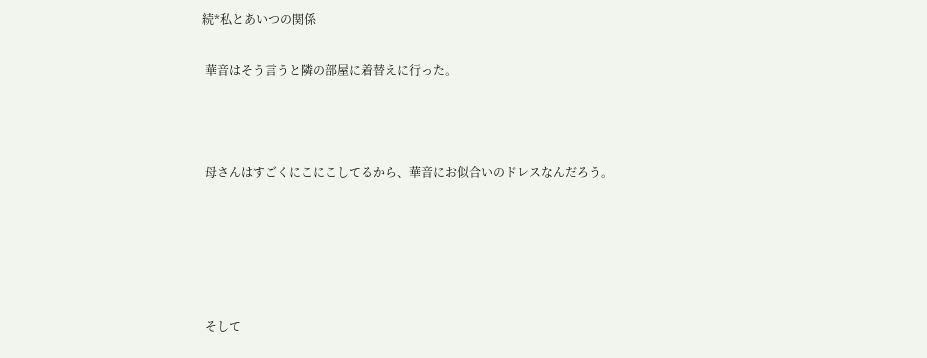続*私とあいつの関係

 華音はそう言うと隣の部屋に着替えに行った。



 母さんはすごくにこにこしてるから、華音にお似合いのドレスなんだろう。





 そして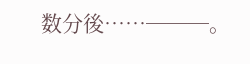数分後……───。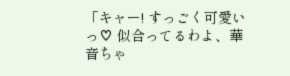「キャー! すっごく可愛いっ♡ 似合ってるわよ、華音ちゃ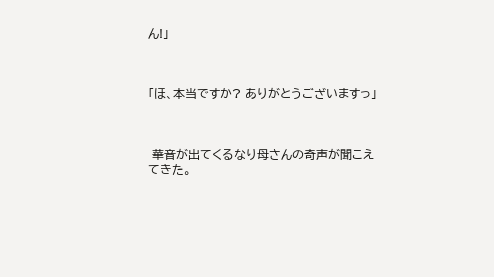ん!」



「ほ、本当ですか? ありがとうございますっ」



 華音が出てくるなり母さんの奇声が聞こえてきた。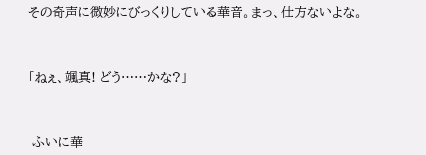その奇声に微妙にびっくりしている華音。まっ、仕方ないよな。



「ねぇ、颯真! どう……かな?」



 ふいに華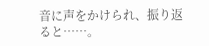音に声をかけられ、振り返ると……。